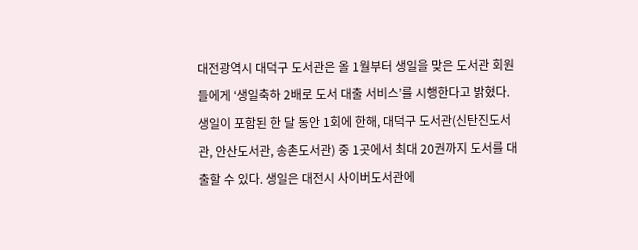대전광역시 대덕구 도서관은 올 1월부터 생일을 맞은 도서관 회원들에게 ‘생일축하 2배로 도서 대출 서비스’를 시행한다고 밝혔다. 생일이 포함된 한 달 동안 1회에 한해, 대덕구 도서관(신탄진도서관, 안산도서관, 송촌도서관) 중 1곳에서 최대 20권까지 도서를 대출할 수 있다. 생일은 대전시 사이버도서관에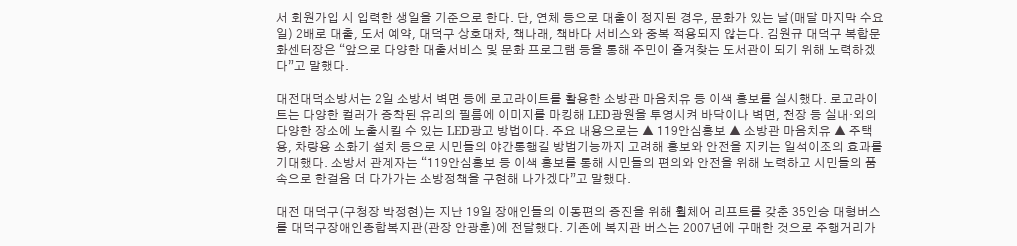서 회원가입 시 입력한 생일을 기준으로 한다. 단, 연체 등으로 대출이 정지된 경우, 문화가 있는 날(매달 마지막 수요일) 2배로 대출, 도서 예약, 대덕구 상호대차, 책나래, 책바다 서비스와 중복 적용되지 않는다. 김원규 대덕구 복합문화센터장은 “앞으로 다양한 대출서비스 및 문화 프로그램 등을 통해 주민이 즐겨찾는 도서관이 되기 위해 노력하겠다”고 말했다.

대전대덕소방서는 2일 소방서 벽면 등에 로고라이트를 활용한 소방관 마음치유 등 이색 홍보를 실시했다. 로고라이트는 다양한 컬러가 증착된 유리의 필름에 이미지를 마킹해 LED광원을 투영시켜 바닥이나 벽면, 천장 등 실내·외의 다양한 장소에 노출시킬 수 있는 LED광고 방법이다. 주요 내용으로는 ▲ 119안심홍보 ▲ 소방관 마음치유 ▲ 주택용, 차량용 소화기 설치 등으로 시민들의 야간통행길 방범기능까지 고려해 홍보와 안전을 지키는 일석이조의 효과를 기대했다. 소방서 관계자는 “119안심홍보 등 이색 홍보를 통해 시민들의 편의와 안전을 위해 노력하고 시민들의 품속으로 한걸음 더 다가가는 소방정책을 구현해 나가겠다”고 말했다.

대전 대덕구(구청장 박정현)는 지난 19일 장애인들의 이동편의 증진을 위해 휠체어 리프트를 갖춘 35인승 대형버스를 대덕구장애인종합복지관(관장 안광훈)에 전달했다. 기존에 복지관 버스는 2007년에 구매한 것으로 주행거리가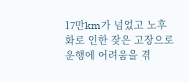17만km가 넘었고 노후화로 인한 잦은 고장으로 운행에 어려움을 겪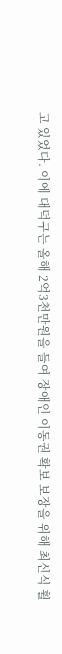고 있었다. 이에 대덕구는 올해 2억3천만원을 들여 장애인 이동권 확보 보장을 위해 최신식 휠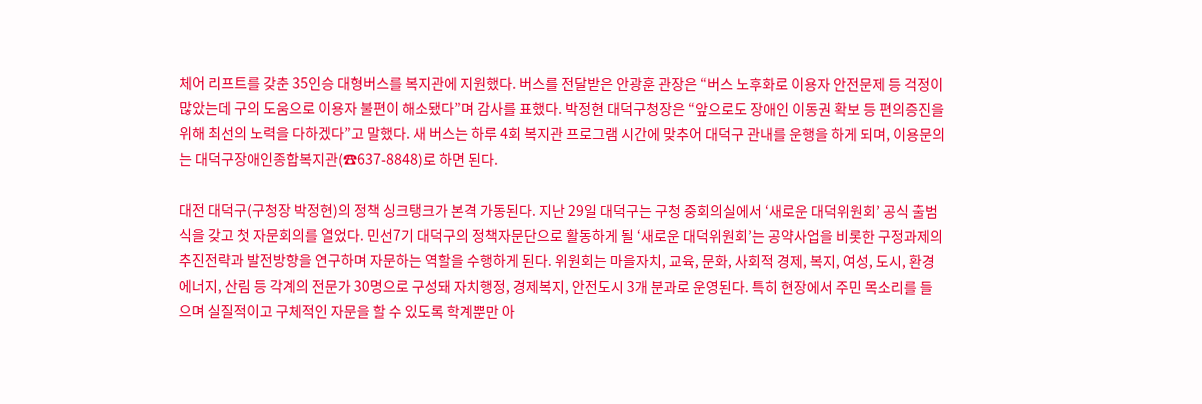체어 리프트를 갖춘 35인승 대형버스를 복지관에 지원했다. 버스를 전달받은 안광훈 관장은 “버스 노후화로 이용자 안전문제 등 걱정이 많았는데 구의 도움으로 이용자 불편이 해소됐다”며 감사를 표했다. 박정현 대덕구청장은 “앞으로도 장애인 이동권 확보 등 편의증진을 위해 최선의 노력을 다하겠다”고 말했다. 새 버스는 하루 4회 복지관 프로그램 시간에 맞추어 대덕구 관내를 운행을 하게 되며, 이용문의는 대덕구장애인종합복지관(☎637-8848)로 하면 된다.

대전 대덕구(구청장 박정현)의 정책 싱크탱크가 본격 가동된다. 지난 29일 대덕구는 구청 중회의실에서 ‘새로운 대덕위원회’ 공식 출범식을 갖고 첫 자문회의를 열었다. 민선7기 대덕구의 정책자문단으로 활동하게 될 ‘새로운 대덕위원회’는 공약사업을 비롯한 구정과제의 추진전략과 발전방향을 연구하며 자문하는 역할을 수행하게 된다. 위원회는 마을자치, 교육, 문화, 사회적 경제, 복지, 여성, 도시, 환경에너지, 산림 등 각계의 전문가 30명으로 구성돼 자치행정, 경제복지, 안전도시 3개 분과로 운영된다. 특히 현장에서 주민 목소리를 들으며 실질적이고 구체적인 자문을 할 수 있도록 학계뿐만 아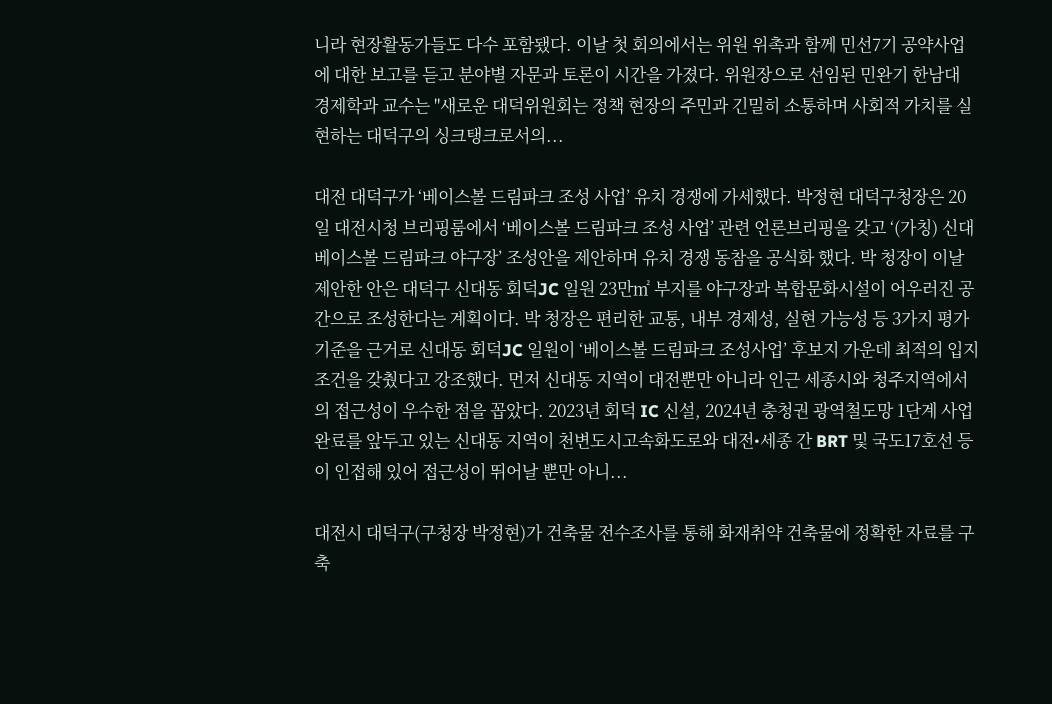니라 현장활동가들도 다수 포함됐다. 이날 첫 회의에서는 위원 위촉과 함께 민선7기 공약사업에 대한 보고를 듣고 분야별 자문과 토론이 시간을 가졌다. 위원장으로 선임된 민완기 한남대 경제학과 교수는 "새로운 대덕위원회는 정책 현장의 주민과 긴밀히 소통하며 사회적 가치를 실현하는 대덕구의 싱크탱크로서의...

대전 대덕구가 ‘베이스볼 드림파크 조성 사업’ 유치 경쟁에 가세했다. 박정현 대덕구청장은 20일 대전시청 브리핑룸에서 ‘베이스볼 드림파크 조성 사업’ 관련 언론브리핑을 갖고 ‘(가칭) 신대 베이스볼 드림파크 야구장’ 조성안을 제안하며 유치 경쟁 동참을 공식화 했다. 박 청장이 이날 제안한 안은 대덕구 신대동 회덕JC 일원 23만㎡ 부지를 야구장과 복합문화시설이 어우러진 공간으로 조성한다는 계획이다. 박 청장은 편리한 교통, 내부 경제성, 실현 가능성 등 3가지 평가기준을 근거로 신대동 회덕JC 일원이 ‘베이스볼 드림파크 조성사업’ 후보지 가운데 최적의 입지 조건을 갖췄다고 강조했다. 먼저 신대동 지역이 대전뿐만 아니라 인근 세종시와 청주지역에서의 접근성이 우수한 점을 꼽았다. 2023년 회덕 IC 신설, 2024년 충청권 광역철도망 1단계 사업 완료를 앞두고 있는 신대동 지역이 천변도시고속화도로와 대전•세종 간 BRT 및 국도17호선 등이 인접해 있어 접근성이 뛰어날 뿐만 아니...

대전시 대덕구(구청장 박정현)가 건축물 전수조사를 통해 화재취약 건축물에 정확한 자료를 구축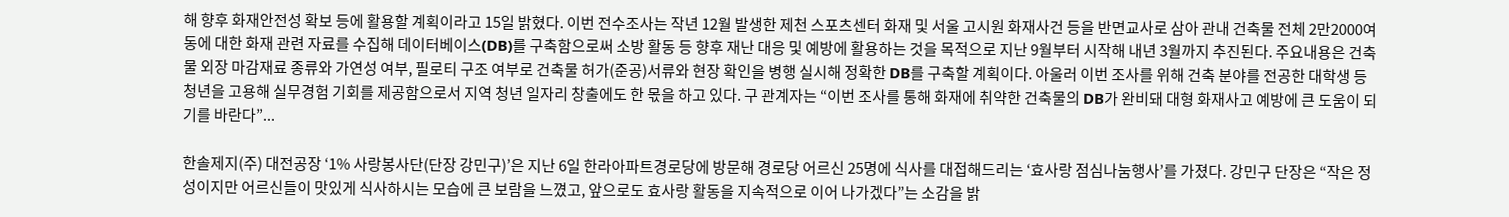해 향후 화재안전성 확보 등에 활용할 계획이라고 15일 밝혔다. 이번 전수조사는 작년 12월 발생한 제천 스포츠센터 화재 및 서울 고시원 화재사건 등을 반면교사로 삼아 관내 건축물 전체 2만2000여동에 대한 화재 관련 자료를 수집해 데이터베이스(DB)를 구축함으로써 소방 활동 등 향후 재난 대응 및 예방에 활용하는 것을 목적으로 지난 9월부터 시작해 내년 3월까지 추진된다. 주요내용은 건축물 외장 마감재료 종류와 가연성 여부, 필로티 구조 여부로 건축물 허가(준공)서류와 현장 확인을 병행 실시해 정확한 DB를 구축할 계획이다. 아울러 이번 조사를 위해 건축 분야를 전공한 대학생 등 청년을 고용해 실무경험 기회를 제공함으로서 지역 청년 일자리 창출에도 한 몫을 하고 있다. 구 관계자는 “이번 조사를 통해 화재에 취약한 건축물의 DB가 완비돼 대형 화재사고 예방에 큰 도움이 되기를 바란다”...

한솔제지(주) 대전공장 ‘1% 사랑봉사단(단장 강민구)’은 지난 6일 한라아파트경로당에 방문해 경로당 어르신 25명에 식사를 대접해드리는 ‘효사랑 점심나눔행사’를 가졌다. 강민구 단장은 “작은 정성이지만 어르신들이 맛있게 식사하시는 모습에 큰 보람을 느꼈고, 앞으로도 효사랑 활동을 지속적으로 이어 나가겠다”는 소감을 밝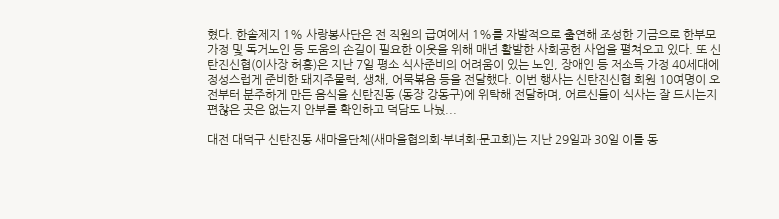혔다. 한솔제지 1% 사랑봉사단은 전 직원의 급여에서 1%를 자발적으로 출연해 조성한 기금으로 한부모 가정 및 독거노인 등 도움의 손길이 필요한 이웃을 위해 매년 활발한 사회공헌 사업을 펼쳐오고 있다. 또 신탄진신협(이사장 허홍)은 지난 7일 평소 식사준비의 어려움이 있는 노인, 장애인 등 저소득 가정 40세대에 정성스럽게 준비한 돼지주물럭, 생채, 어묵볶음 등을 전달했다. 이번 행사는 신탄진신협 회원 10여명이 오전부터 분주하게 만든 음식을 신탄진동 (동장 강동구)에 위탁해 전달하며, 어르신들이 식사는 잘 드시는지 편찮은 곳은 없는지 안부를 확인하고 덕담도 나눴...

대전 대덕구 신탄진동 새마을단체(새마을협의회·부녀회·문고회)는 지난 29일과 30일 이틀 동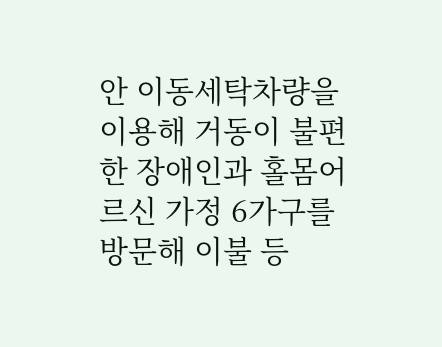안 이동세탁차량을 이용해 거동이 불편한 장애인과 홀몸어르신 가정 6가구를 방문해 이불 등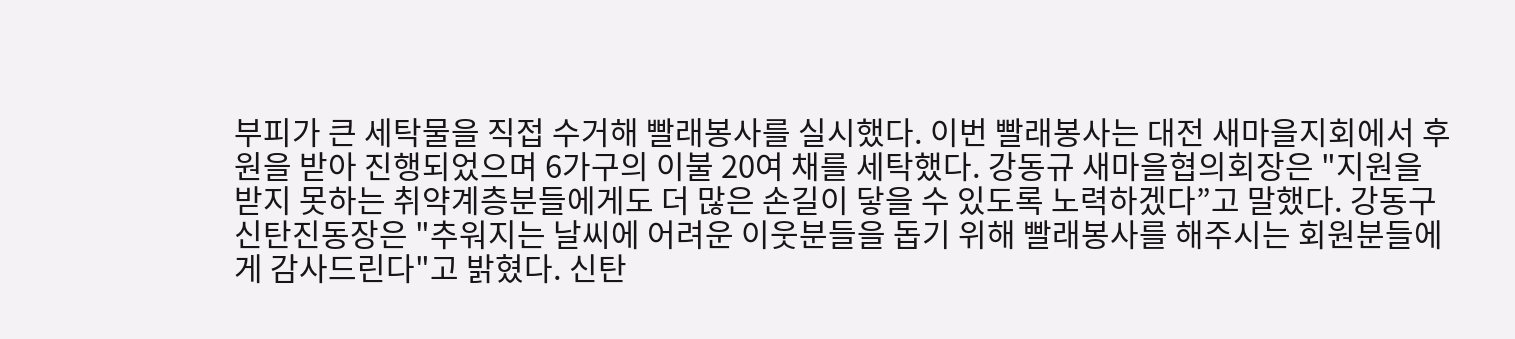부피가 큰 세탁물을 직접 수거해 빨래봉사를 실시했다. 이번 빨래봉사는 대전 새마을지회에서 후원을 받아 진행되었으며 6가구의 이불 20여 채를 세탁했다. 강동규 새마을협의회장은 "지원을 받지 못하는 취약계층분들에게도 더 많은 손길이 닿을 수 있도록 노력하겠다”고 말했다. 강동구 신탄진동장은 "추워지는 날씨에 어려운 이웃분들을 돕기 위해 빨래봉사를 해주시는 회원분들에게 감사드린다"고 밝혔다. 신탄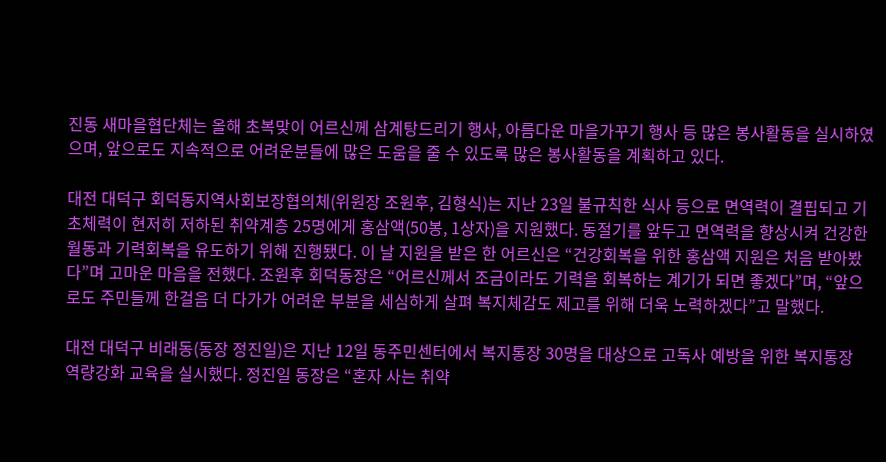진동 새마을협단체는 올해 초복맞이 어르신께 삼계탕드리기 행사, 아름다운 마을가꾸기 행사 등 많은 봉사활동을 실시하였으며, 앞으로도 지속적으로 어려운분들에 많은 도움을 줄 수 있도록 많은 봉사활동을 계획하고 있다.

대전 대덕구 회덕동지역사회보장협의체(위원장 조원후, 김형식)는 지난 23일 불규칙한 식사 등으로 면역력이 결핍되고 기초체력이 현저히 저하된 취약계층 25명에게 홍삼액(50봉, 1상자)을 지원했다. 동절기를 앞두고 면역력을 향상시켜 건강한 월동과 기력회복을 유도하기 위해 진행됐다. 이 날 지원을 받은 한 어르신은 “건강회복을 위한 홍삼액 지원은 처음 받아봤다”며 고마운 마음을 전했다. 조원후 회덕동장은 “어르신께서 조금이라도 기력을 회복하는 계기가 되면 좋겠다”며, “앞으로도 주민들께 한걸음 더 다가가 어려운 부분을 세심하게 살펴 복지체감도 제고를 위해 더욱 노력하겠다”고 말했다.

대전 대덕구 비래동(동장 정진일)은 지난 12일 동주민센터에서 복지통장 30명을 대상으로 고독사 예방을 위한 복지통장 역량강화 교육을 실시했다. 정진일 동장은 “혼자 사는 취약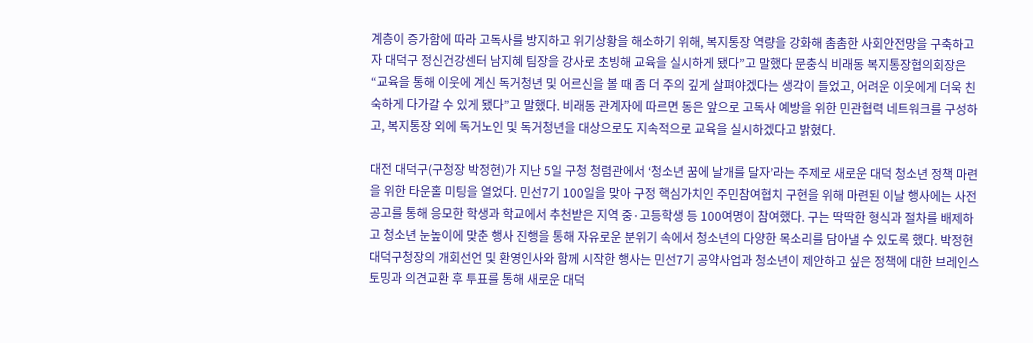계층이 증가함에 따라 고독사를 방지하고 위기상황을 해소하기 위해, 복지통장 역량을 강화해 촘촘한 사회안전망을 구축하고자 대덕구 정신건강센터 남지혜 팀장을 강사로 초빙해 교육을 실시하게 됐다”고 말했다 문충식 비래동 복지통장협의회장은 “교육을 통해 이웃에 계신 독거청년 및 어르신을 볼 때 좀 더 주의 깊게 살펴야겠다는 생각이 들었고, 어려운 이웃에게 더욱 친숙하게 다가갈 수 있게 됐다”고 말했다. 비래동 관계자에 따르면 동은 앞으로 고독사 예방을 위한 민관협력 네트워크를 구성하고, 복지통장 외에 독거노인 및 독거청년을 대상으로도 지속적으로 교육을 실시하겠다고 밝혔다.

대전 대덕구(구청장 박정현)가 지난 5일 구청 청렴관에서 ‘청소년 꿈에 날개를 달자’라는 주제로 새로운 대덕 청소년 정책 마련을 위한 타운홀 미팅을 열었다. 민선7기 100일을 맞아 구정 핵심가치인 주민참여협치 구현을 위해 마련된 이날 행사에는 사전공고를 통해 응모한 학생과 학교에서 추천받은 지역 중·고등학생 등 100여명이 참여했다. 구는 딱딱한 형식과 절차를 배제하고 청소년 눈높이에 맞춘 행사 진행을 통해 자유로운 분위기 속에서 청소년의 다양한 목소리를 담아낼 수 있도록 했다. 박정현 대덕구청장의 개회선언 및 환영인사와 함께 시작한 행사는 민선7기 공약사업과 청소년이 제안하고 싶은 정책에 대한 브레인스토밍과 의견교환 후 투표를 통해 새로운 대덕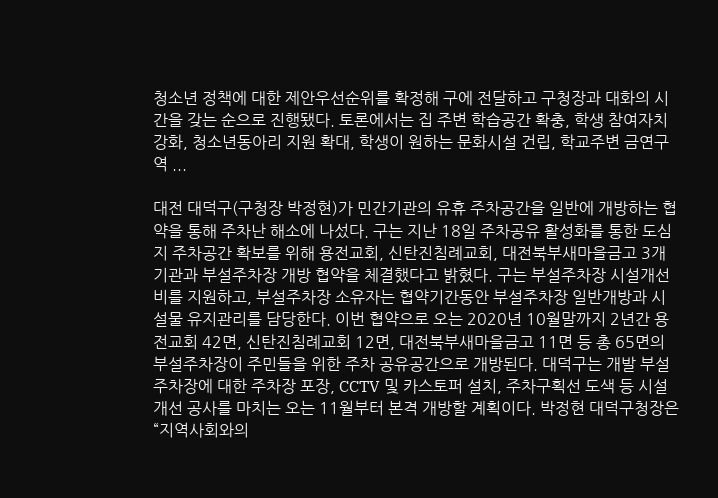청소년 정책에 대한 제안우선순위를 확정해 구에 전달하고 구청장과 대화의 시간을 갖는 순으로 진행됐다. 토론에서는 집 주변 학습공간 확충, 학생 참여자치 강화, 청소년동아리 지원 확대, 학생이 원하는 문화시설 건립, 학교주변 금연구역 ...

대전 대덕구(구청장 박정현)가 민간기관의 유휴 주차공간을 일반에 개방하는 협약을 통해 주차난 해소에 나섰다. 구는 지난 18일 주차공유 활성화를 통한 도심지 주차공간 확보를 위해 용전교회, 신탄진침례교회, 대전북부새마을금고 3개 기관과 부설주차장 개방 협약을 체결했다고 밝혔다. 구는 부설주차장 시설개선비를 지원하고, 부설주차장 소유자는 협약기간동안 부설주차장 일반개방과 시설물 유지관리를 담당한다. 이번 협약으로 오는 2020년 10월말까지 2년간 용전교회 42면, 신탄진침례교회 12면, 대전북부새마을금고 11면 등 총 65면의 부설주차장이 주민들을 위한 주차 공유공간으로 개방된다. 대덕구는 개발 부설주차장에 대한 주차장 포장, CCTV 및 카스토퍼 설치, 주차구획선 도색 등 시설개선 공사를 마치는 오는 11월부터 본격 개방할 계획이다. 박정현 대덕구청장은 “지역사회와의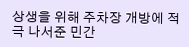상생을 위해 주차장 개방에 적극 나서준 민간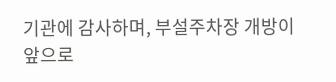기관에 감사하며, 부설주차장 개방이 앞으로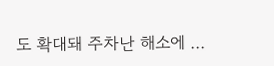도 확대돼 주차난 해소에 ...